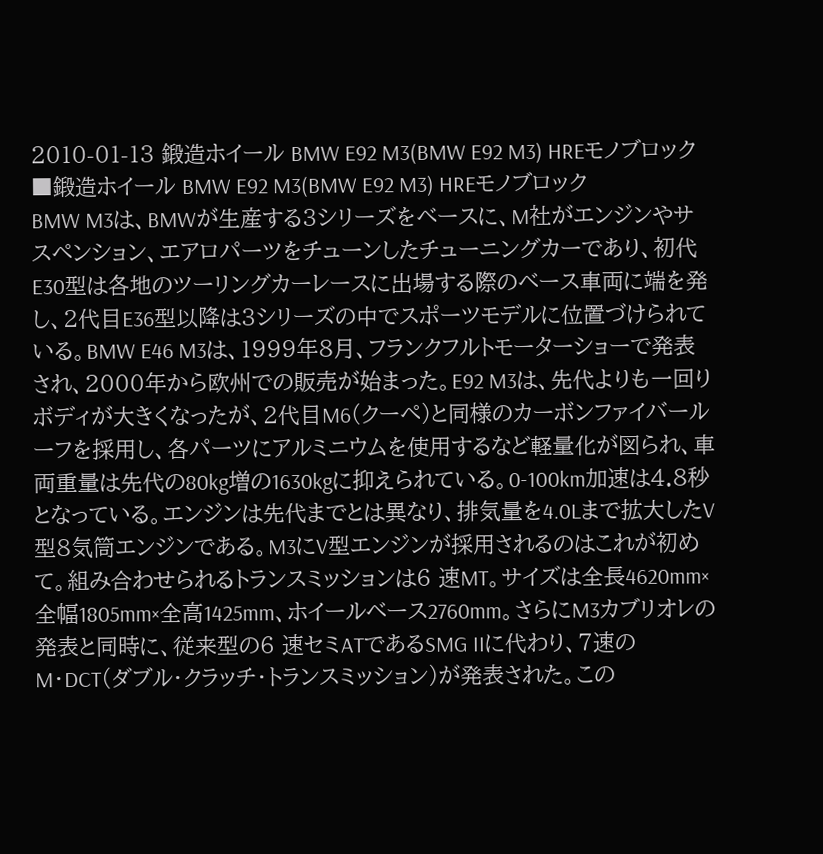2010-01-13 鍛造ホイール BMW E92 M3(BMW E92 M3) HREモノブロック
■鍛造ホイール BMW E92 M3(BMW E92 M3) HREモノブロック
BMW M3は、BMWが生産する3シリーズをベースに、M社がエンジンやサスペンション、エアロパーツをチューンしたチューニングカーであり、初代E30型は各地のツーリングカーレースに出場する際のベース車両に端を発し、2代目E36型以降は3シリーズの中でスポーツモデルに位置づけられている。BMW E46 M3は、1999年8月、フランクフルトモーターショーで発表され、2000年から欧州での販売が始まった。E92 M3は、先代よりも一回りボディが大きくなったが、2代目M6(クーペ)と同様のカーボンファイバールーフを採用し、各パーツにアルミニウムを使用するなど軽量化が図られ、車両重量は先代の80kg増の1630kgに抑えられている。0-100km加速は4.8秒となっている。エンジンは先代までとは異なり、排気量を4.0Lまで拡大したV型8気筒エンジンである。M3にV型エンジンが採用されるのはこれが初めて。組み合わせられるトランスミッションは6 速MT。サイズは全長4620mm×全幅1805mm×全高1425mm、ホイールベース2760mm。さらにM3カブリオレの発表と同時に、従来型の6 速セミATであるSMG IIに代わり、7速のM・DCT(ダブル・クラッチ・トランスミッション)が発表された。この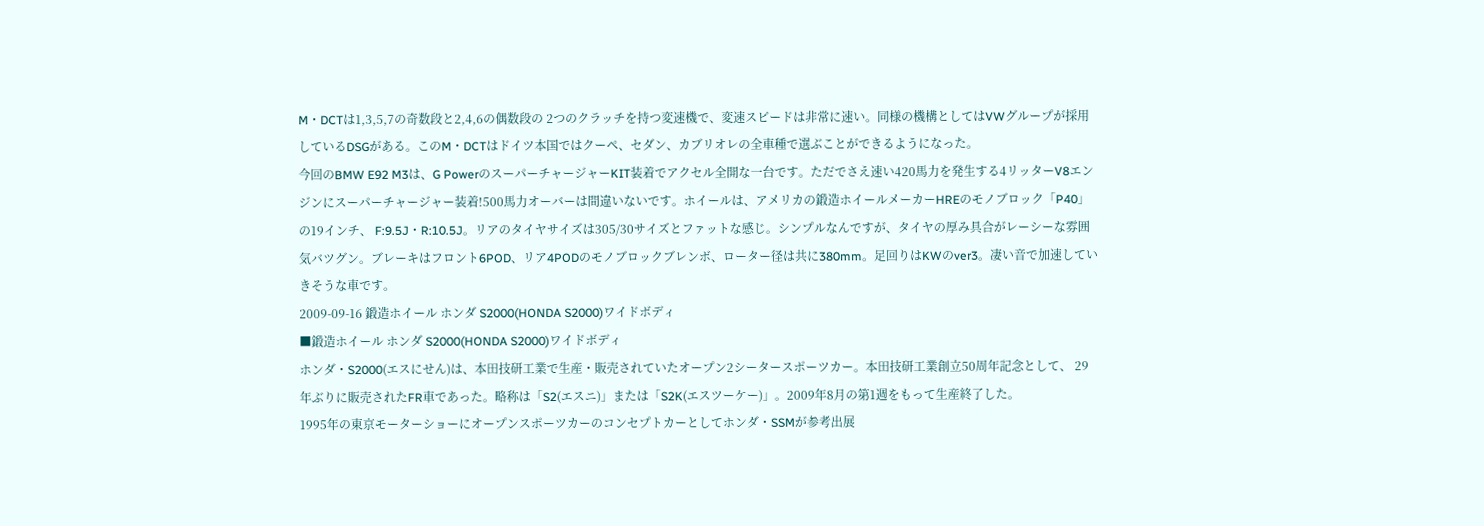M・DCTは1,3,5,7の奇数段と2,4,6の偶数段の 2つのクラッチを持つ変速機で、変速スピードは非常に速い。同様の機構としてはVWグループが採用しているDSGがある。このM・DCTはドイツ本国ではクーペ、セダン、カブリオレの全車種で選ぶことができるようになった。
今回のBMW E92 M3は、G PowerのスーパーチャージャーKIT装着でアクセル全開な一台です。ただでさえ速い420馬力を発生する4リッターV8エンジンにスーパーチャージャー装着!500馬力オーバーは間違いないです。ホイールは、アメリカの鍛造ホイールメーカーHREのモノブロック「P40」の19インチ、 F:9.5J・R:10.5J。リアのタイヤサイズは305/30サイズとファットな感じ。シンプルなんですが、タイヤの厚み具合がレーシーな雰囲気バツグン。ブレーキはフロント6POD、リア4PODのモノブロックブレンボ、ローター径は共に380mm。足回りはKWのver3。凄い音で加速していきそうな車です。
2009-09-16 鍛造ホイール ホンダ S2000(HONDA S2000)ワイドボディ
■鍛造ホイール ホンダ S2000(HONDA S2000)ワイドボディ
ホンダ・S2000(エスにせん)は、本田技研工業で生産・販売されていたオープン2シータースポーツカー。本田技研工業創立50周年記念として、 29年ぶりに販売されたFR車であった。略称は「S2(エスニ)」または「S2K(エスツーケー)」。2009年8月の第1週をもって生産終了した。
1995年の東京モーターショーにオープンスポーツカーのコンセプトカーとしてホンダ・SSMが参考出展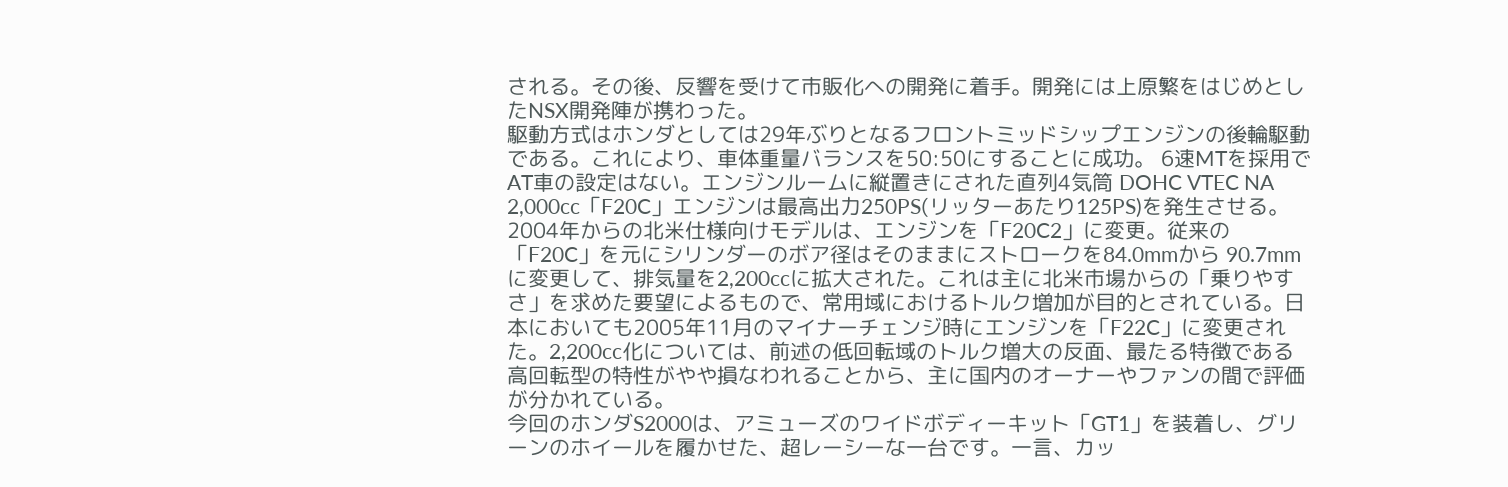される。その後、反響を受けて市販化への開発に着手。開発には上原繁をはじめとしたNSX開発陣が携わった。
駆動方式はホンダとしては29年ぶりとなるフロントミッドシップエンジンの後輪駆動である。これにより、車体重量バランスを50:50にすることに成功。 6速MTを採用でAT車の設定はない。エンジンルームに縦置きにされた直列4気筒 DOHC VTEC NA 2,000cc「F20C」エンジンは最高出力250PS(リッターあたり125PS)を発生させる。2004年からの北米仕様向けモデルは、エンジンを「F20C2」に変更。従来の「F20C」を元にシリンダーのボア径はそのままにストロークを84.0mmから 90.7mmに変更して、排気量を2,200ccに拡大された。これは主に北米市場からの「乗りやすさ」を求めた要望によるもので、常用域におけるトルク増加が目的とされている。日本においても2005年11月のマイナーチェンジ時にエンジンを「F22C」に変更された。2,200cc化については、前述の低回転域のトルク増大の反面、最たる特徴である高回転型の特性がやや損なわれることから、主に国内のオーナーやファンの間で評価が分かれている。
今回のホンダS2000は、アミューズのワイドボディーキット「GT1」を装着し、グリーンのホイールを履かせた、超レーシーな一台です。一言、カッ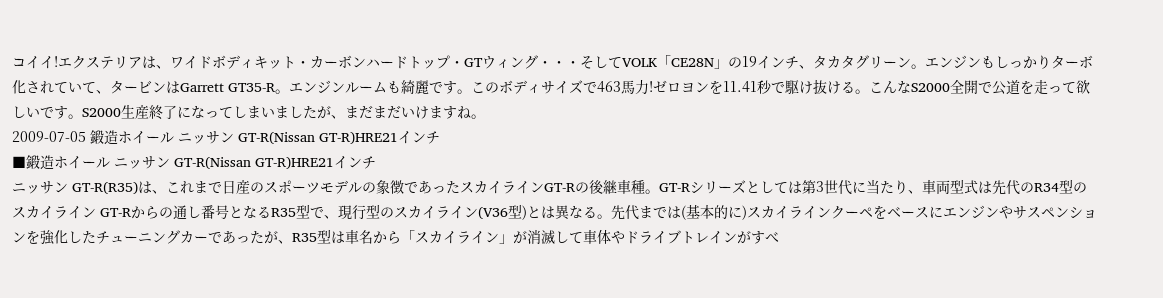コイイ!エクステリアは、ワイドボディキット・カーボンハードトップ・GTウィング・・・そしてVOLK「CE28N」の19インチ、タカタグリーン。エンジンもしっかりターボ化されていて、タービンはGarrett GT35-R。エンジンルームも綺麗です。このボディサイズで463馬力!ゼロヨンを11.41秒で駆け抜ける。こんなS2000全開で公道を走って欲しいです。S2000生産終了になってしまいましたが、まだまだいけますね。
2009-07-05 鍛造ホイール ニッサン GT‐R(Nissan GT-R)HRE21インチ
■鍛造ホイール ニッサン GT‐R(Nissan GT-R)HRE21インチ
ニッサン GT-R(R35)は、これまで日産のスポーツモデルの象徴であったスカイラインGT-Rの後継車種。GT-Rシリーズとしては第3世代に当たり、車両型式は先代のR34型のスカイライン GT-Rからの通し番号となるR35型で、現行型のスカイライン(V36型)とは異なる。先代までは(基本的に)スカイラインクーペをベースにエンジンやサスペンションを強化したチューニングカーであったが、R35型は車名から「スカイライン」が消滅して車体やドライブトレインがすべ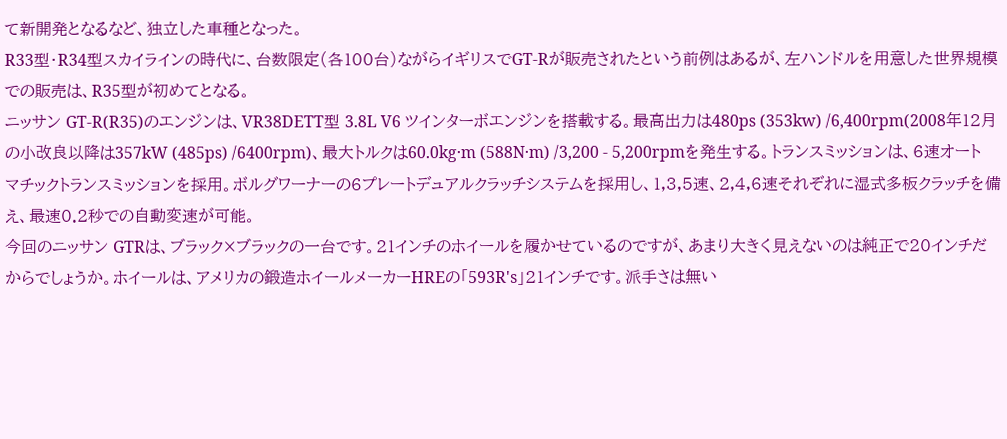て新開発となるなど、独立した車種となった。
R33型・R34型スカイラインの時代に、台数限定(各100台)ながらイギリスでGT-Rが販売されたという前例はあるが、左ハンドルを用意した世界規模での販売は、R35型が初めてとなる。
ニッサン GT-R(R35)のエンジンは、VR38DETT型 3.8L V6 ツインターボエンジンを搭載する。最高出力は480ps (353kw) /6,400rpm(2008年12月の小改良以降は357kW (485ps) /6400rpm)、最大トルクは60.0kg·m (588N·m) /3,200 - 5,200rpmを発生する。トランスミッションは、6速オートマチックトランスミッションを採用。ボルグワーナーの6プレートデュアルクラッチシステムを採用し、1,3,5速、2,4,6速それぞれに湿式多板クラッチを備え、最速0.2秒での自動変速が可能。
今回のニッサン GTRは、ブラック×ブラックの一台です。21インチのホイールを履かせているのですが、あまり大きく見えないのは純正で20インチだからでしょうか。ホイールは、アメリカの鍛造ホイールメーカーHREの「593R's」21インチです。派手さは無い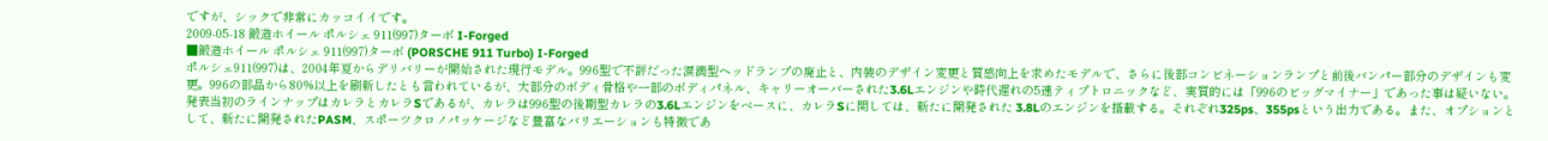ですが、シックで非常にカッコイイです。
2009-05-18 鍛造ホイール ポルシェ 911(997)ターボ I-Forged
■鍛造ホイール ポルシェ 911(997)ターボ (PORSCHE 911 Turbo) I-Forged
ポルシェ911(997)は、2004年夏からデリバリーが開始された現行モデル。996型で不評だった涙滴型ヘッドランプの廃止と、内装のデザイン変更と質感向上を求めたモデルで、さらに後部コンビネーションランプと前後バンパー部分のデザインも変更。996の部品から80%以上を刷新したとも言われているが、大部分のボディ骨格や一部のボディパネル、キャリーオーバーされた3.6Lエンジンや時代遅れの5速ティプトロニックなど、実質的には「996のビッグマイナー」であった事は疑いない。発表当初のラインナップはカレラとカレラSであるが、カレラは996型の後期型カレラの3.6Lエンジンをベースに、カレラSに関しては、新たに開発された 3.8Lのエンジンを搭載する。それぞれ325ps、355psという出力である。また、オプションとして、新たに開発されたPASM、スポーツクロノパッケージなど豊富なバリエーションも特徴であ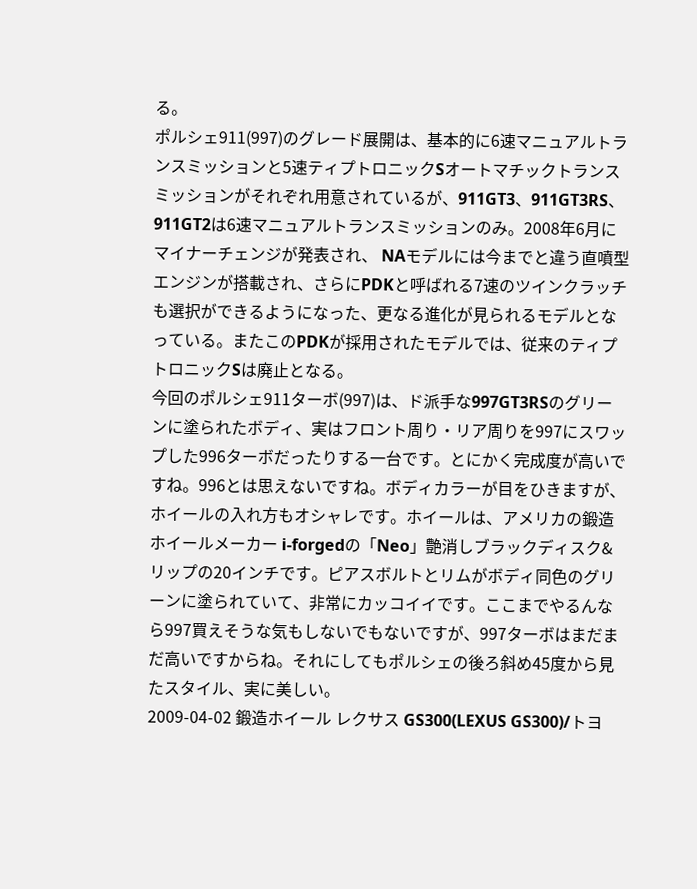る。
ポルシェ911(997)のグレード展開は、基本的に6速マニュアルトランスミッションと5速ティプトロニックSオートマチックトランスミッションがそれぞれ用意されているが、911GT3、911GT3RS、911GT2は6速マニュアルトランスミッションのみ。2008年6月にマイナーチェンジが発表され、 NAモデルには今までと違う直噴型エンジンが搭載され、さらにPDKと呼ばれる7速のツインクラッチも選択ができるようになった、更なる進化が見られるモデルとなっている。またこのPDKが採用されたモデルでは、従来のティプトロニックSは廃止となる。
今回のポルシェ911ターボ(997)は、ド派手な997GT3RSのグリーンに塗られたボディ、実はフロント周り・リア周りを997にスワップした996ターボだったりする一台です。とにかく完成度が高いですね。996とは思えないですね。ボディカラーが目をひきますが、ホイールの入れ方もオシャレです。ホイールは、アメリカの鍛造ホイールメーカー i-forgedの「Neo」艶消しブラックディスク&リップの20インチです。ピアスボルトとリムがボディ同色のグリーンに塗られていて、非常にカッコイイです。ここまでやるんなら997買えそうな気もしないでもないですが、997ターボはまだまだ高いですからね。それにしてもポルシェの後ろ斜め45度から見たスタイル、実に美しい。
2009-04-02 鍛造ホイール レクサス GS300(LEXUS GS300)/トヨ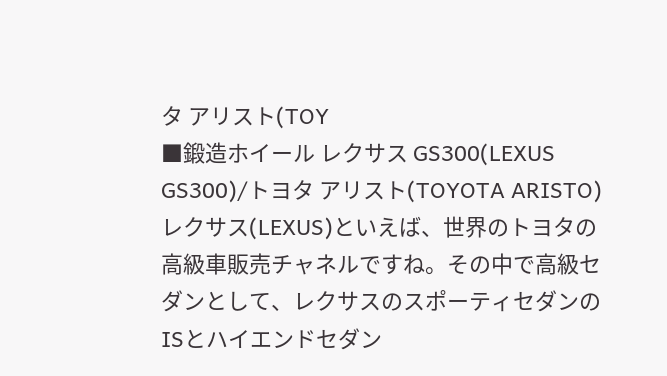タ アリスト(TOY
■鍛造ホイール レクサス GS300(LEXUS GS300)/トヨタ アリスト(TOYOTA ARISTO)
レクサス(LEXUS)といえば、世界のトヨタの高級車販売チャネルですね。その中で高級セダンとして、レクサスのスポーティセダンのISとハイエンドセダン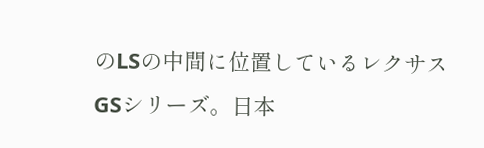のLSの中間に位置しているレクサス GSシリーズ。日本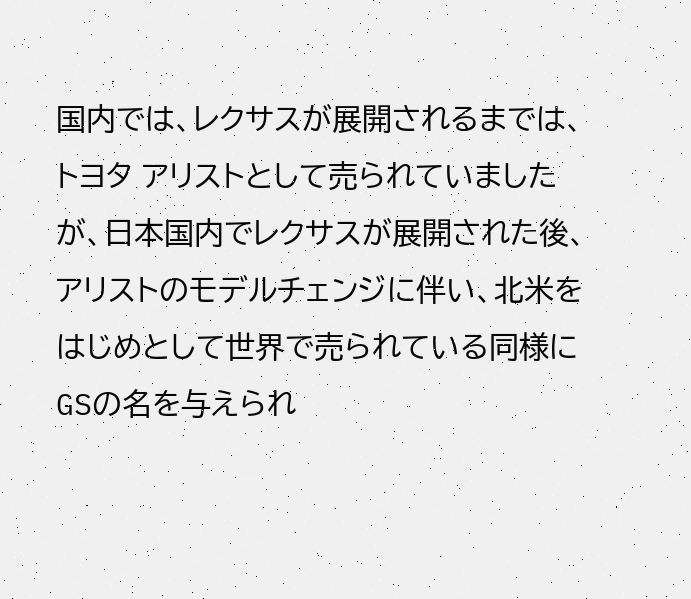国内では、レクサスが展開されるまでは、トヨタ アリストとして売られていましたが、日本国内でレクサスが展開された後、アリストのモデルチェンジに伴い、北米をはじめとして世界で売られている同様にGSの名を与えられ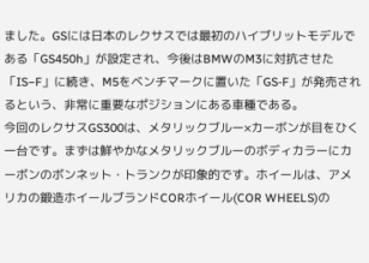ました。GSには日本のレクサスでは最初のハイブリットモデルである「GS450h」が設定され、今後はBMWのM3に対抗させた「IS−F」に続き、M5をベンチマークに置いた「GS-F」が発売されるという、非常に重要なポジションにある車種である。
今回のレクサスGS300は、メタリックブルー×カーボンが目をひく一台です。まずは鮮やかなメタリックブルーのボディカラーにカーボンのボンネット・トランクが印象的です。ホイールは、アメリカの鍛造ホイールブランドCORホイール(COR WHEELS)の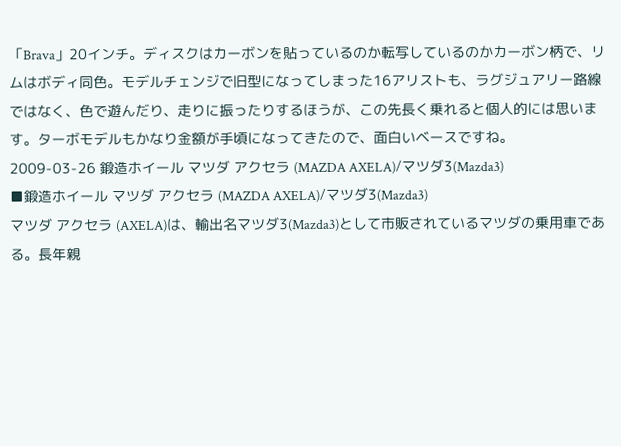「Brava」20インチ。ディスクはカーボンを貼っているのか転写しているのかカーボン柄で、リムはボディ同色。モデルチェンジで旧型になってしまった16アリストも、ラグジュアリー路線ではなく、色で遊んだり、走りに振ったりするほうが、この先長く乗れると個人的には思います。ターボモデルもかなり金額が手頃になってきたので、面白いベースですね。
2009-03-26 鍛造ホイール マツダ アクセラ (MAZDA AXELA)/マツダ3(Mazda3)
■鍛造ホイール マツダ アクセラ (MAZDA AXELA)/マツダ3(Mazda3)
マツダ アクセラ (AXELA)は、輸出名マツダ3(Mazda3)として市販されているマツダの乗用車である。長年親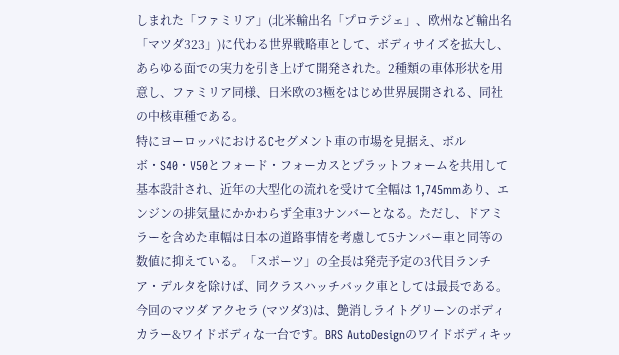しまれた「ファミリア」(北米輸出名「プロテジェ」、欧州など輸出名「マツダ323」)に代わる世界戦略車として、ボディサイズを拡大し、あらゆる面での実力を引き上げて開発された。2種類の車体形状を用意し、ファミリア同様、日米欧の3極をはじめ世界展開される、同社の中核車種である。
特にヨーロッパにおけるCセグメント車の市場を見据え、ボルボ・S40・V50とフォード・フォーカスとプラットフォームを共用して基本設計され、近年の大型化の流れを受けて全幅は 1,745mmあり、エンジンの排気量にかかわらず全車3ナンバーとなる。ただし、ドアミラーを含めた車幅は日本の道路事情を考慮して5ナンバー車と同等の数値に抑えている。「スポーツ」の全長は発売予定の3代目ランチア・デルタを除けば、同クラスハッチバック車としては最長である。
今回のマツダ アクセラ (マツダ3)は、艶消しライトグリーンのボディカラー&ワイドボディな一台です。BRS AutoDesignのワイドボディキッ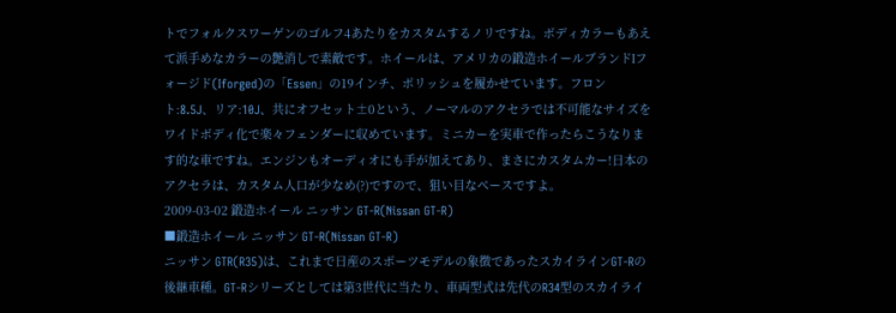トでフォルクスワーゲンのゴルフ4あたりをカスタムするノリですね。ボディカラーもあえて派手めなカラーの艶消しで素敵です。ホイールは、アメリカの鍛造ホイールブランドIフォージド(Iforged)の「Essen」の19インチ、ポリッシュを履かせています。フロント:8.5J、リア:10J、共にオフセット±0という、ノーマルのアクセラでは不可能なサイズをワイドボディ化で楽々フェンダーに収めています。ミニカーを実車で作ったらこうなります的な車ですね。エンジンもオーディオにも手が加えてあり、まさにカスタムカー!日本のアクセラは、カスタム人口が少なめ(?)ですので、狙い目なベースですよ。
2009-03-02 鍛造ホイール ニッサン GT‐R(Nissan GT-R)
■鍛造ホイール ニッサン GT‐R(Nissan GT-R)
ニッサン GTR(R35)は、これまで日産のスポーツモデルの象徴であったスカイラインGT-Rの後継車種。GT-Rシリーズとしては第3世代に当たり、車両型式は先代のR34型のスカイライ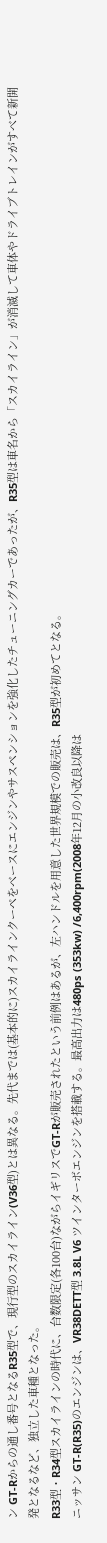ン GT-Rからの通し番号となるR35型で、現行型のスカイライン(V36型)とは異なる。先代までは(基本的に)スカイラインクーペをベースにエンジンやサスペンションを強化したチューニングカーであったが、R35型は車名から「スカイライン」が消滅して車体やドライブトレインがすべて新開発となるなど、独立した車種となった。
R33型・R34型スカイラインの時代に、台数限定(各100台)ながらイギリスでGT-Rが販売されたという前例はあるが、左ハンドルを用意した世界規模での販売は、R35型が初めてとなる。
ニッサン GT-R(R35)のエンジンは、VR38DETT型 3.8L V6 ツインターボエンジンを搭載する。最高出力は480ps (353kw) /6,400rpm(2008年12月の小改良以降は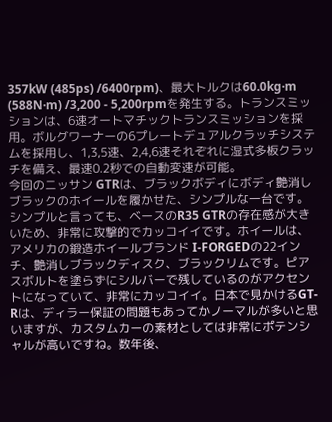357kW (485ps) /6400rpm)、最大トルクは60.0kg·m (588N·m) /3,200 - 5,200rpmを発生する。トランスミッションは、6速オートマチックトランスミッションを採用。ボルグワーナーの6プレートデュアルクラッチシステムを採用し、1,3,5速、2,4,6速それぞれに湿式多板クラッチを備え、最速0.2秒での自動変速が可能。
今回のニッサン GTRは、ブラックボディにボディ艶消しブラックのホイールを履かせた、シンプルな一台です。シンプルと言っても、ベースのR35 GTRの存在感が大きいため、非常に攻撃的でカッコイイです。ホイールは、アメリカの鍛造ホイールブランド I-FORGEDの22インチ、艶消しブラックディスク、ブラックリムです。ピアスボルトを塗らずにシルバーで残しているのがアクセントになっていて、非常にカッコイイ。日本で見かけるGT-Rは、ディラー保証の問題もあってかノーマルが多いと思いますが、カスタムカーの素材としては非常にポテンシャルが高いですね。数年後、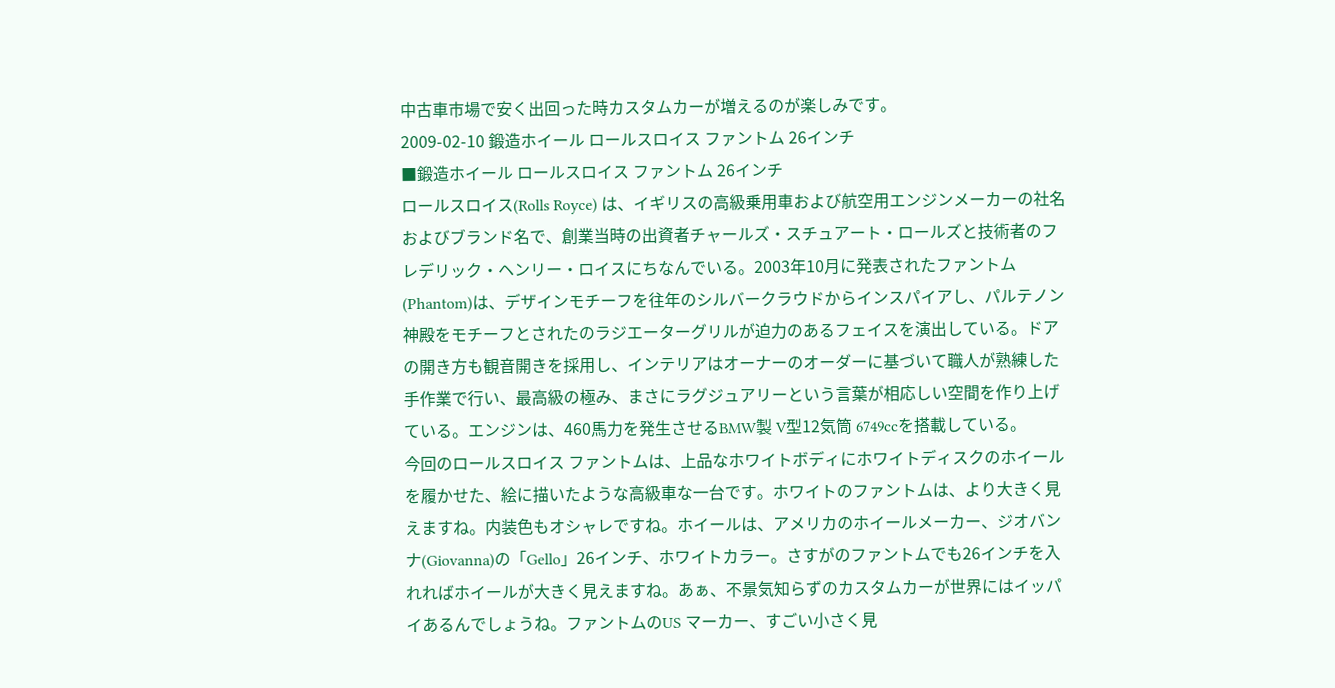中古車市場で安く出回った時カスタムカーが増えるのが楽しみです。
2009-02-10 鍛造ホイール ロールスロイス ファントム 26インチ
■鍛造ホイール ロールスロイス ファントム 26インチ
ロールスロイス(Rolls Royce) は、イギリスの高級乗用車および航空用エンジンメーカーの社名およびブランド名で、創業当時の出資者チャールズ・スチュアート・ロールズと技術者のフレデリック・ヘンリー・ロイスにちなんでいる。2003年10月に発表されたファントム(Phantom)は、デザインモチーフを往年のシルバークラウドからインスパイアし、パルテノン神殿をモチーフとされたのラジエーターグリルが迫力のあるフェイスを演出している。ドアの開き方も観音開きを採用し、インテリアはオーナーのオーダーに基づいて職人が熟練した手作業で行い、最高級の極み、まさにラグジュアリーという言葉が相応しい空間を作り上げている。エンジンは、460馬力を発生させるBMW製 V型12気筒 6749ccを搭載している。
今回のロールスロイス ファントムは、上品なホワイトボディにホワイトディスクのホイールを履かせた、絵に描いたような高級車な一台です。ホワイトのファントムは、より大きく見えますね。内装色もオシャレですね。ホイールは、アメリカのホイールメーカー、ジオバンナ(Giovanna)の「Gello」26インチ、ホワイトカラー。さすがのファントムでも26インチを入れればホイールが大きく見えますね。あぁ、不景気知らずのカスタムカーが世界にはイッパイあるんでしょうね。ファントムのUS マーカー、すごい小さく見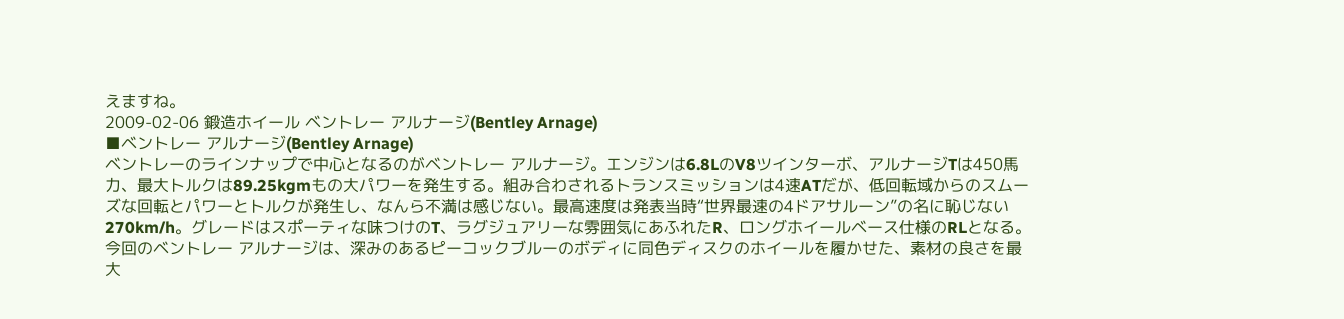えますね。
2009-02-06 鍛造ホイール ベントレー アルナージ(Bentley Arnage)
■ベントレー アルナージ(Bentley Arnage)
ベントレーのラインナップで中心となるのがベントレー アルナージ。エンジンは6.8LのV8ツインターボ、アルナージTは450馬力、最大トルクは89.25kgmもの大パワーを発生する。組み合わされるトランスミッションは4速ATだが、低回転域からのスムーズな回転とパワーとトルクが発生し、なんら不満は感じない。最高速度は発表当時“世界最速の4ドアサルーン”の名に恥じない270km/h。グレードはスポーティな味つけのT、ラグジュアリーな雰囲気にあふれたR、ロングホイールベース仕様のRLとなる。
今回のベントレー アルナージは、深みのあるピーコックブルーのボディに同色ディスクのホイールを履かせた、素材の良さを最大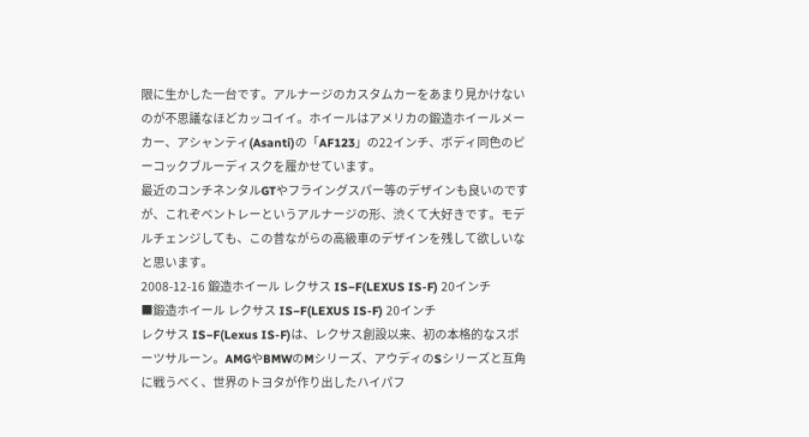限に生かした一台です。アルナージのカスタムカーをあまり見かけないのが不思議なほどカッコイイ。ホイールはアメリカの鍛造ホイールメーカー、アシャンティ(Asanti)の「AF123」の22インチ、ボディ同色のピーコックブルーディスクを履かせています。
最近のコンチネンタルGTやフライングスパー等のデザインも良いのですが、これぞベントレーというアルナージの形、渋くて大好きです。モデルチェンジしても、この昔ながらの高級車のデザインを残して欲しいなと思います。
2008-12-16 鍛造ホイール レクサス IS−F(LEXUS IS-F) 20インチ
■鍛造ホイール レクサス IS−F(LEXUS IS-F) 20インチ
レクサス IS−F(Lexus IS-F)は、レクサス創設以来、初の本格的なスポーツサルーン。AMGやBMWのMシリーズ、アウディのSシリーズと互角に戦うべく、世界のトヨタが作り出したハイパフ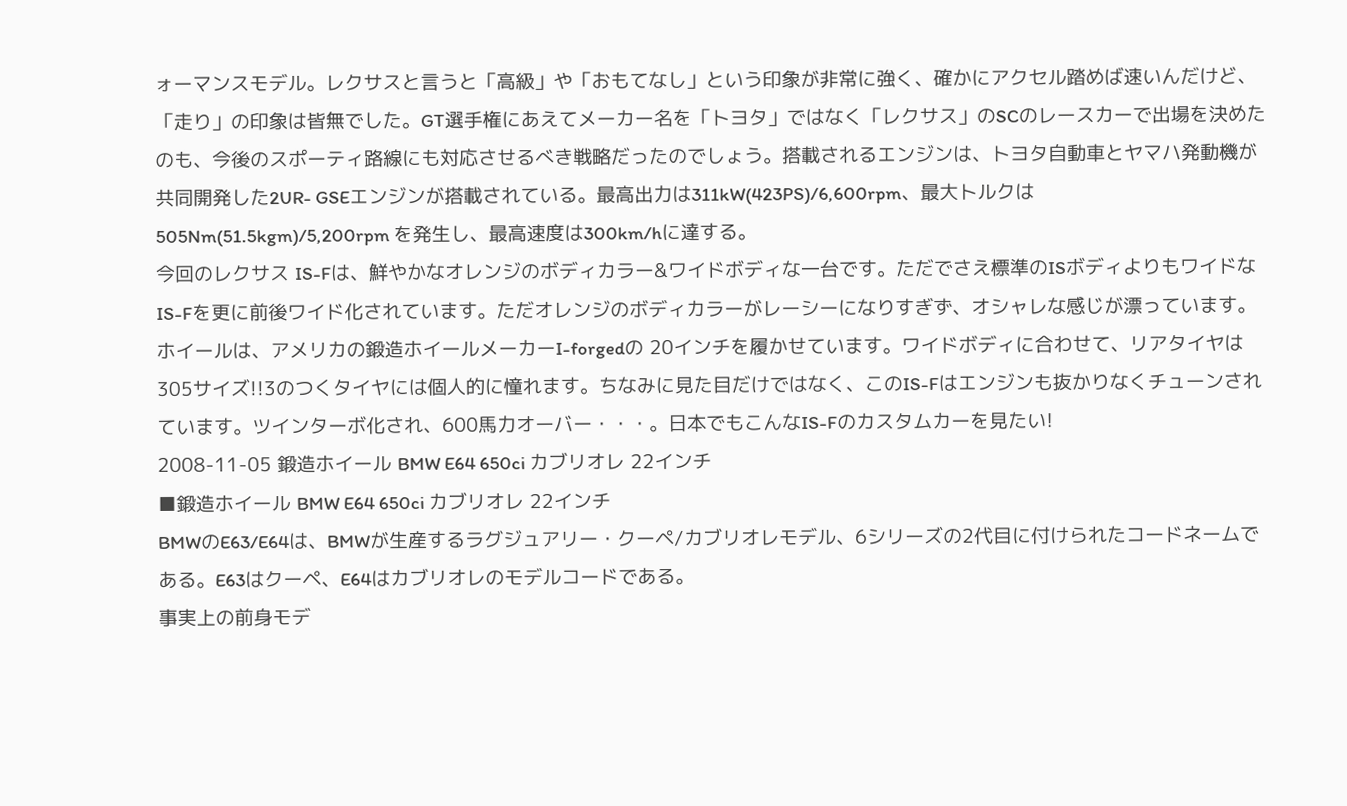ォーマンスモデル。レクサスと言うと「高級」や「おもてなし」という印象が非常に強く、確かにアクセル踏めば速いんだけど、「走り」の印象は皆無でした。GT選手権にあえてメーカー名を「トヨタ」ではなく「レクサス」のSCのレースカーで出場を決めたのも、今後のスポーティ路線にも対応させるべき戦略だったのでしょう。搭載されるエンジンは、トヨタ自動車とヤマハ発動機が共同開発した2UR- GSEエンジンが搭載されている。最高出力は311kW(423PS)/6,600rpm、最大トルクは505Nm(51.5kgm)/5,200rpm を発生し、最高速度は300km/hに達する。
今回のレクサス IS-Fは、鮮やかなオレンジのボディカラー&ワイドボディな一台です。ただでさえ標準のISボディよりもワイドなIS-Fを更に前後ワイド化されています。ただオレンジのボディカラーがレーシーになりすぎず、オシャレな感じが漂っています。ホイールは、アメリカの鍛造ホイールメーカーI-forgedの 20インチを履かせています。ワイドボディに合わせて、リアタイヤは305サイズ!!3のつくタイヤには個人的に憧れます。ちなみに見た目だけではなく、このIS-Fはエンジンも抜かりなくチューンされています。ツインターボ化され、600馬力オーバー・・・。日本でもこんなIS-Fのカスタムカーを見たい!
2008-11-05 鍛造ホイール BMW E64 650ci カブリオレ 22インチ
■鍛造ホイール BMW E64 650ci カブリオレ 22インチ
BMWのE63/E64は、BMWが生産するラグジュアリー・クーペ/カブリオレモデル、6シリーズの2代目に付けられたコードネームである。E63はクーペ、E64はカブリオレのモデルコードである。
事実上の前身モデ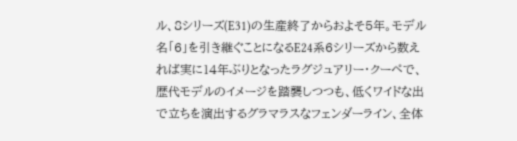ル、8シリーズ(E31)の生産終了からおよそ5年。モデル名「6」を引き継ぐことになるE24系6シリーズから数えれば実に14年ぶりとなったラグジュアリー・クーペで、歴代モデルのイメージを踏襲しつつも、低くワイドな出で立ちを演出するグラマラスなフェンダーライン、全体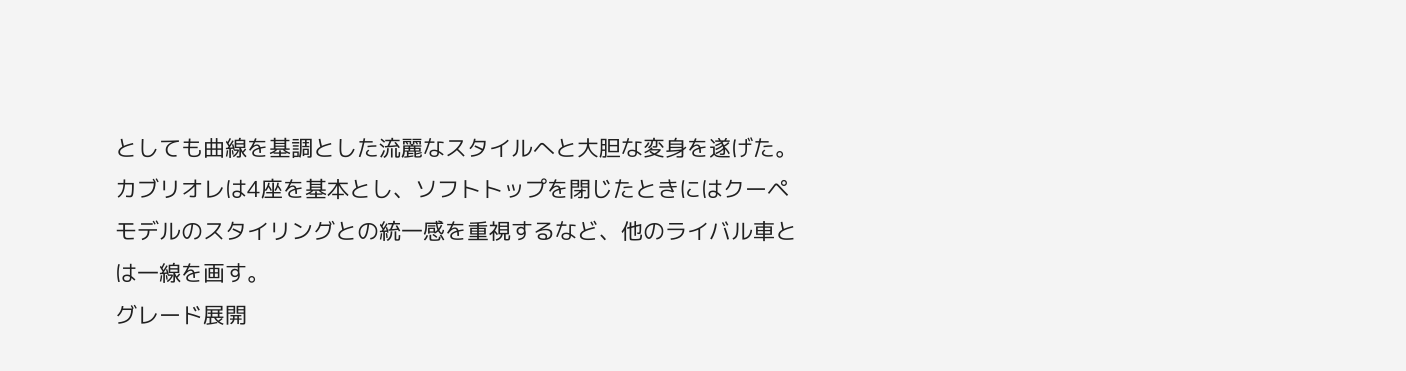としても曲線を基調とした流麗なスタイルへと大胆な変身を遂げた。カブリオレは4座を基本とし、ソフトトップを閉じたときにはクーペモデルのスタイリングとの統一感を重視するなど、他のライバル車とは一線を画す。
グレード展開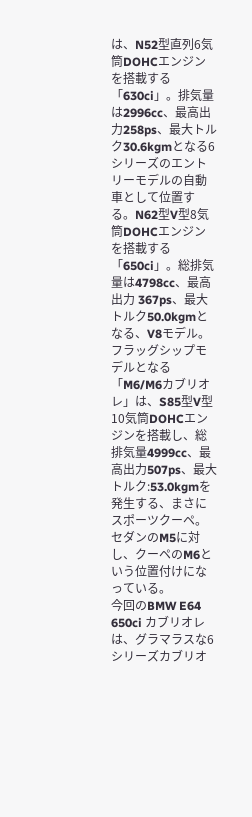は、N52型直列6気筒DOHCエンジンを搭載する「630ci」。排気量は2996cc、最高出力258ps、最大トルク30.6kgmとなる6シリーズのエントリーモデルの自動車として位置する。N62型V型8気筒DOHCエンジンを搭載する「650ci」。総排気量は4798cc、最高出力 367ps、最大トルク50.0kgmとなる、V8モデル。フラッグシップモデルとなる「M6/M6カブリオレ」は、S85型V型10気筒DOHCエンジンを搭載し、総排気量4999cc、最高出力507ps、最大トルク:53.0kgmを発生する、まさにスポーツクーペ。セダンのM5に対し、クーペのM6という位置付けになっている。
今回のBMW E64 650ci カブリオレは、グラマラスな6シリーズカブリオ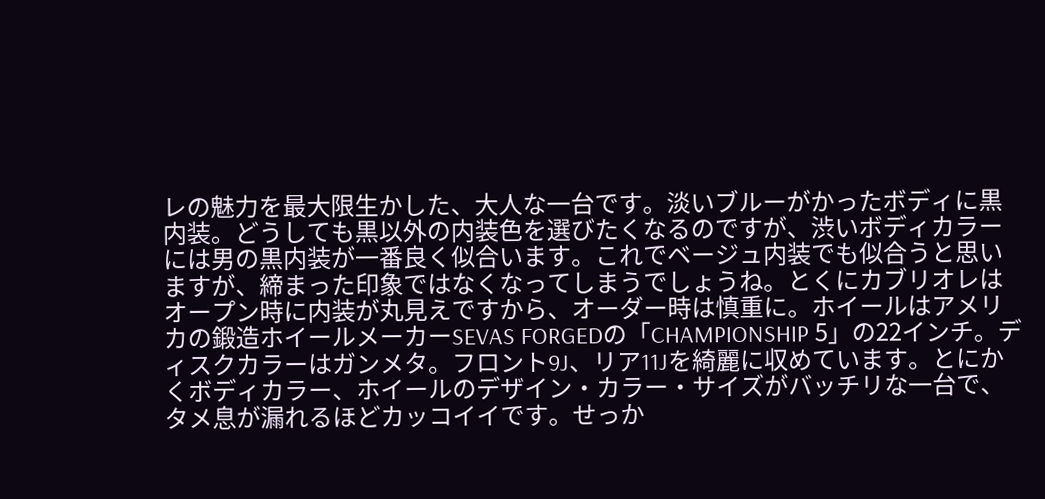レの魅力を最大限生かした、大人な一台です。淡いブルーがかったボディに黒内装。どうしても黒以外の内装色を選びたくなるのですが、渋いボディカラーには男の黒内装が一番良く似合います。これでベージュ内装でも似合うと思いますが、締まった印象ではなくなってしまうでしょうね。とくにカブリオレはオープン時に内装が丸見えですから、オーダー時は慎重に。ホイールはアメリカの鍛造ホイールメーカーSEVAS FORGEDの「CHAMPIONSHIP 5」の22インチ。ディスクカラーはガンメタ。フロント9J、リア11Jを綺麗に収めています。とにかくボディカラー、ホイールのデザイン・カラー・サイズがバッチリな一台で、タメ息が漏れるほどカッコイイです。せっか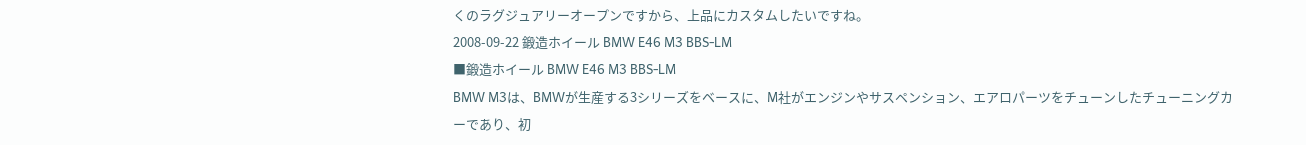くのラグジュアリーオープンですから、上品にカスタムしたいですね。
2008-09-22 鍛造ホイール BMW E46 M3 BBS-LM
■鍛造ホイール BMW E46 M3 BBS-LM
BMW M3は、BMWが生産する3シリーズをベースに、M社がエンジンやサスペンション、エアロパーツをチューンしたチューニングカーであり、初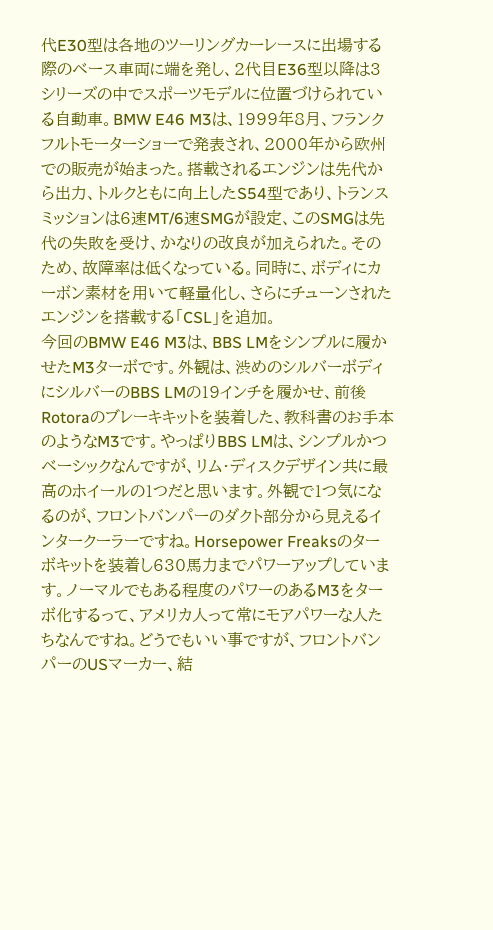代E30型は各地のツーリングカーレースに出場する際のベース車両に端を発し、2代目E36型以降は3シリーズの中でスポーツモデルに位置づけられている自動車。BMW E46 M3は、1999年8月、フランクフルトモーターショーで発表され、2000年から欧州での販売が始まった。搭載されるエンジンは先代から出力、トルクともに向上したS54型であり、トランスミッションは6速MT/6速SMGが設定、このSMGは先代の失敗を受け、かなりの改良が加えられた。そのため、故障率は低くなっている。同時に、ボディにカーボン素材を用いて軽量化し、さらにチューンされたエンジンを搭載する「CSL」を追加。
今回のBMW E46 M3は、BBS LMをシンプルに履かせたM3ターボです。外観は、渋めのシルバーボディにシルバーのBBS LMの19インチを履かせ、前後Rotoraのブレーキキットを装着した、教科書のお手本のようなM3です。やっぱりBBS LMは、シンプルかつベーシックなんですが、リム・ディスクデザイン共に最高のホイールの1つだと思います。外観で1つ気になるのが、フロントバンパーのダクト部分から見えるインタークーラーですね。Horsepower Freaksのターボキットを装着し630馬力までパワーアップしています。ノーマルでもある程度のパワーのあるM3をターボ化するって、アメリカ人って常にモアパワーな人たちなんですね。どうでもいい事ですが、フロントバンパーのUSマーカー、結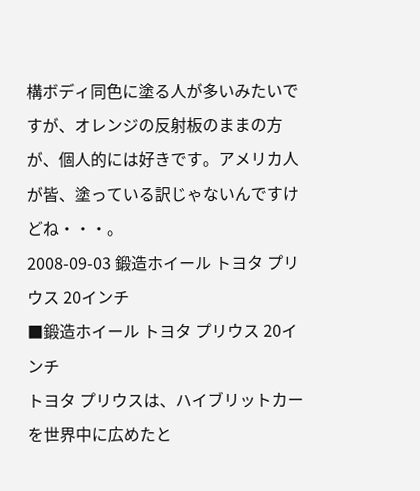構ボディ同色に塗る人が多いみたいですが、オレンジの反射板のままの方が、個人的には好きです。アメリカ人が皆、塗っている訳じゃないんですけどね・・・。
2008-09-03 鍛造ホイール トヨタ プリウス 20インチ
■鍛造ホイール トヨタ プリウス 20インチ
トヨタ プリウスは、ハイブリットカーを世界中に広めたと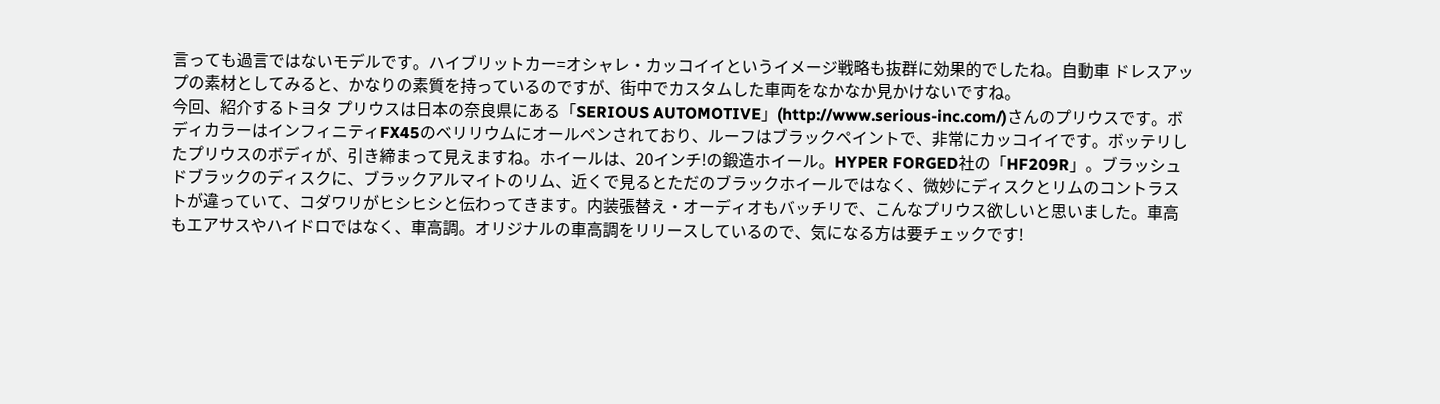言っても過言ではないモデルです。ハイブリットカー=オシャレ・カッコイイというイメージ戦略も抜群に効果的でしたね。自動車 ドレスアップの素材としてみると、かなりの素質を持っているのですが、街中でカスタムした車両をなかなか見かけないですね。
今回、紹介するトヨタ プリウスは日本の奈良県にある「SERIOUS AUTOMOTIVE」(http://www.serious-inc.com/)さんのプリウスです。ボディカラーはインフィニティFX45のベリリウムにオールペンされており、ルーフはブラックペイントで、非常にカッコイイです。ボッテリしたプリウスのボディが、引き締まって見えますね。ホイールは、20インチ!の鍛造ホイール。HYPER FORGED社の「HF209R」。ブラッシュドブラックのディスクに、ブラックアルマイトのリム、近くで見るとただのブラックホイールではなく、微妙にディスクとリムのコントラストが違っていて、コダワリがヒシヒシと伝わってきます。内装張替え・オーディオもバッチリで、こんなプリウス欲しいと思いました。車高もエアサスやハイドロではなく、車高調。オリジナルの車高調をリリースしているので、気になる方は要チェックです!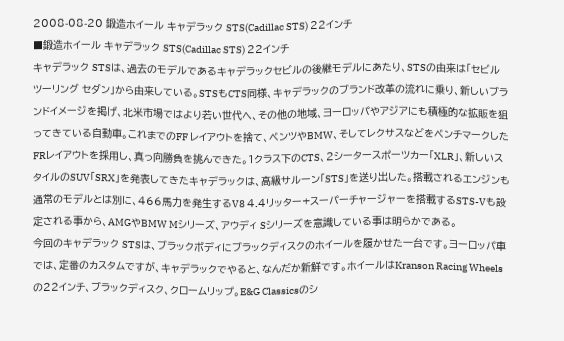2008-08-20 鍛造ホイール キャデラック STS(Cadillac STS) 22インチ
■鍛造ホイール キャデラック STS(Cadillac STS) 22インチ
キャデラック STSは、過去のモデルであるキャデラックセビルの後継モデルにあたり、STSの由来は「セビル ツーリング セダン」から由来している。STSもCTS同様、キャデラックのブランド改革の流れに乗り、新しいブランドイメージを掲げ、北米市場ではより若い世代へ、その他の地域、ヨーロッパやアジアにも積極的な拡販を狙ってきている自動車。これまでのFF レイアウトを捨て、ベンツやBMW、そしてレクサスなどをベンチマークしたFRレイアウトを採用し、真っ向勝負を挑んできた。1クラス下のCTS、2シータースポーツカー「XLR」、新しいスタイルのSUV「SRX」を発表してきたキャデラックは、高級サルーン「STS」を送り出した。搭載されるエンジンも通常のモデルとは別に、466馬力を発生するV8 4.4リッター+スーパーチャージャーを搭載するSTS-Vも設定される事から、AMGやBMW Mシリーズ、アウディ Sシリーズを意識している事は明らかである。
今回のキャデラック STSは、ブラックボディにブラックディスクのホイールを履かせた一台です。ヨーロッパ車では、定番のカスタムですが、キャデラックでやると、なんだか新鮮です。ホイールはKranson Racing Wheelsの22インチ、ブラックディスク、クロームリップ。E&G Classicsのシ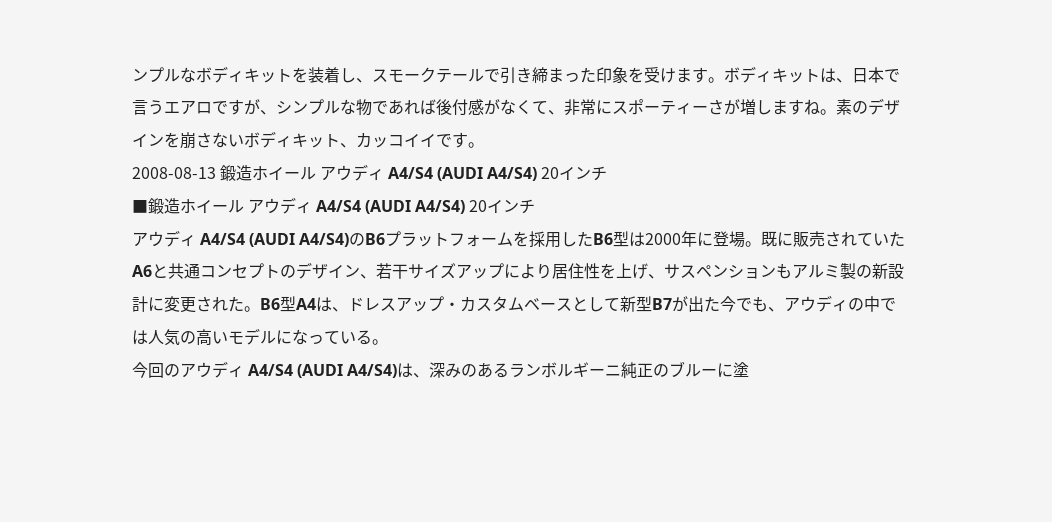ンプルなボディキットを装着し、スモークテールで引き締まった印象を受けます。ボディキットは、日本で言うエアロですが、シンプルな物であれば後付感がなくて、非常にスポーティーさが増しますね。素のデザインを崩さないボディキット、カッコイイです。
2008-08-13 鍛造ホイール アウディ A4/S4 (AUDI A4/S4) 20インチ
■鍛造ホイール アウディ A4/S4 (AUDI A4/S4) 20インチ
アウディ A4/S4 (AUDI A4/S4)のB6プラットフォームを採用したB6型は2000年に登場。既に販売されていたA6と共通コンセプトのデザイン、若干サイズアップにより居住性を上げ、サスペンションもアルミ製の新設計に変更された。B6型A4は、ドレスアップ・カスタムベースとして新型B7が出た今でも、アウディの中では人気の高いモデルになっている。
今回のアウディ A4/S4 (AUDI A4/S4)は、深みのあるランボルギーニ純正のブルーに塗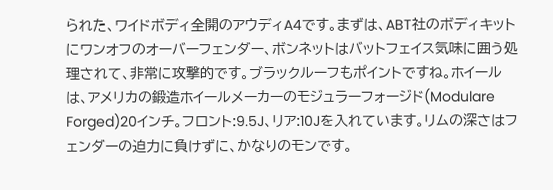られた、ワイドボディ全開のアウディA4です。まずは、ABT社のボディキットにワンオフのオーバーフェンダー、ボンネットはバットフェイス気味に囲う処理されて、非常に攻撃的です。ブラックルーフもポイントですね。ホイールは、アメリカの鍛造ホイールメーカーのモジュラーフォージド(Modulare Forged)20インチ。フロント:9.5J、リア:10Jを入れています。リムの深さはフェンダーの迫力に負けずに、かなりのモンです。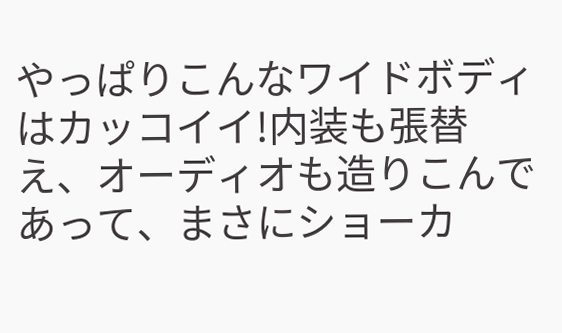やっぱりこんなワイドボディはカッコイイ!内装も張替え、オーディオも造りこんであって、まさにショーカ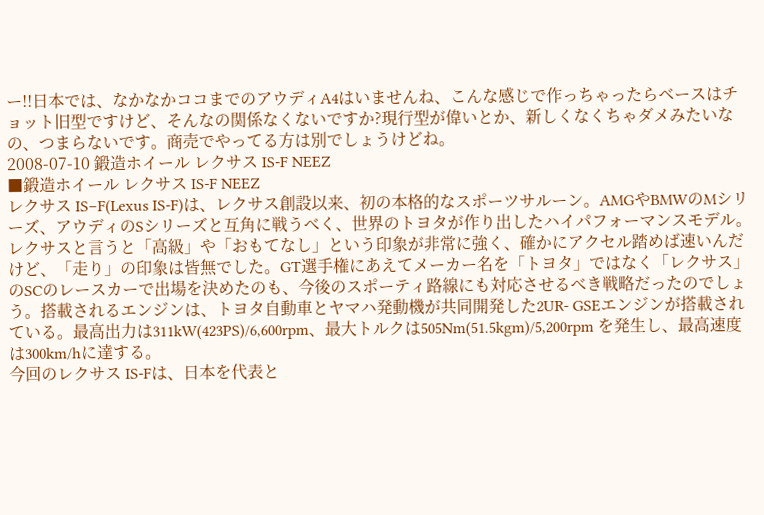ー!!日本では、なかなかココまでのアウディA4はいませんね、こんな感じで作っちゃったらベースはチョット旧型ですけど、そんなの関係なくないですか?現行型が偉いとか、新しくなくちゃダメみたいなの、つまらないです。商売でやってる方は別でしょうけどね。
2008-07-10 鍛造ホイール レクサス IS-F NEEZ
■鍛造ホイール レクサス IS-F NEEZ
レクサス IS−F(Lexus IS-F)は、レクサス創設以来、初の本格的なスポーツサルーン。AMGやBMWのMシリーズ、アウディのSシリーズと互角に戦うべく、世界のトヨタが作り出したハイパフォーマンスモデル。レクサスと言うと「高級」や「おもてなし」という印象が非常に強く、確かにアクセル踏めば速いんだけど、「走り」の印象は皆無でした。GT選手権にあえてメーカー名を「トヨタ」ではなく「レクサス」のSCのレースカーで出場を決めたのも、今後のスポーティ路線にも対応させるべき戦略だったのでしょう。搭載されるエンジンは、トヨタ自動車とヤマハ発動機が共同開発した2UR- GSEエンジンが搭載されている。最高出力は311kW(423PS)/6,600rpm、最大トルクは505Nm(51.5kgm)/5,200rpm を発生し、最高速度は300km/hに達する。
今回のレクサス IS-Fは、日本を代表と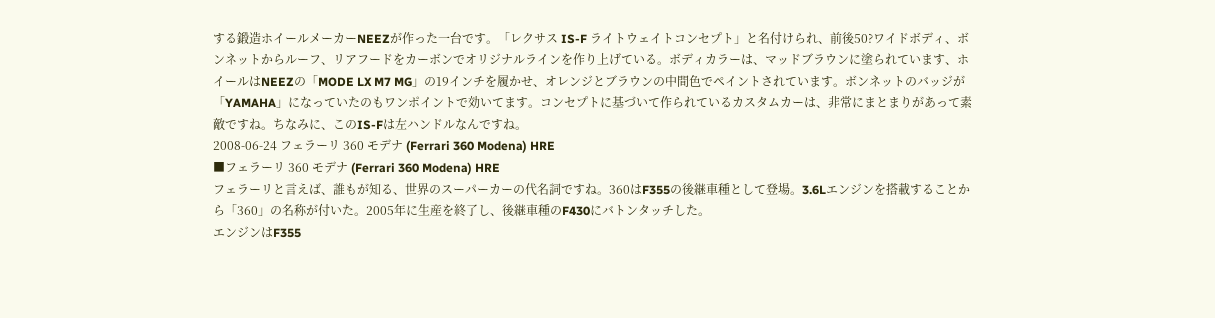する鍛造ホイールメーカーNEEZが作った一台です。「レクサス IS-F ライトウェイトコンセプト」と名付けられ、前後50?ワイドボディ、ボンネットからルーフ、リアフードをカーボンでオリジナルラインを作り上げている。ボディカラーは、マッドブラウンに塗られています、ホイールはNEEZの「MODE LX M7 MG」の19インチを履かせ、オレンジとブラウンの中間色でペイントされています。ボンネットのバッジが「YAMAHA」になっていたのもワンポイントで効いてます。コンセプトに基づいて作られているカスタムカーは、非常にまとまりがあって素敵ですね。ちなみに、このIS-Fは左ハンドルなんですね。
2008-06-24 フェラーリ 360 モデナ (Ferrari 360 Modena) HRE
■フェラーリ 360 モデナ (Ferrari 360 Modena) HRE
フェラーリと言えば、誰もが知る、世界のスーパーカーの代名詞ですね。360はF355の後継車種として登場。3.6Lエンジンを搭載することから「360」の名称が付いた。2005年に生産を終了し、後継車種のF430にバトンタッチした。
エンジンはF355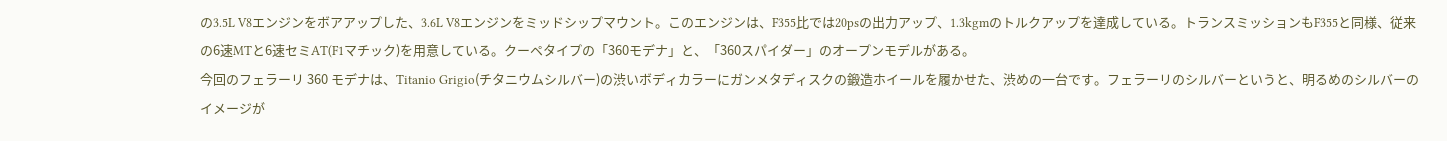の3.5L V8エンジンをボアアップした、3.6L V8エンジンをミッドシップマウント。このエンジンは、F355比では20psの出力アップ、1.3kgmのトルクアップを達成している。トランスミッションもF355と同様、従来の6速MTと6速セミAT(F1マチック)を用意している。クーペタイプの「360モデナ」と、「360スパイダー」のオープンモデルがある。
今回のフェラーリ 360 モデナは、Titanio Grigio(チタニウムシルバー)の渋いボディカラーにガンメタディスクの鍛造ホイールを履かせた、渋めの一台です。フェラーリのシルバーというと、明るめのシルバーのイメージが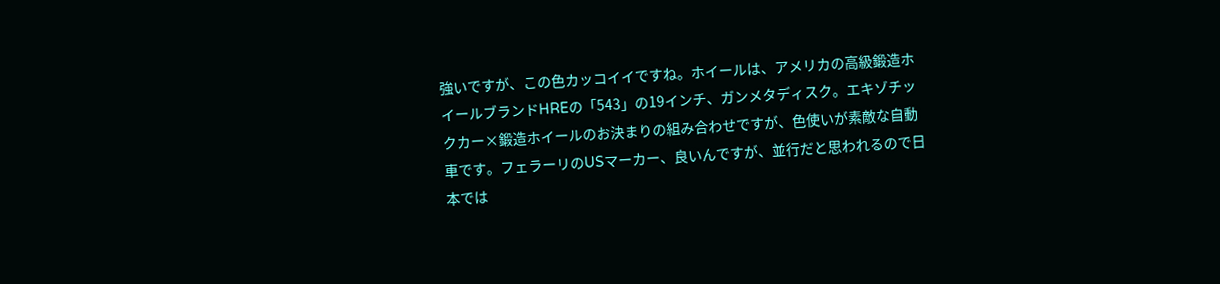強いですが、この色カッコイイですね。ホイールは、アメリカの高級鍛造ホイールブランドHREの「543」の19インチ、ガンメタディスク。エキゾチックカー×鍛造ホイールのお決まりの組み合わせですが、色使いが素敵な自動車です。フェラーリのUSマーカー、良いんですが、並行だと思われるので日本では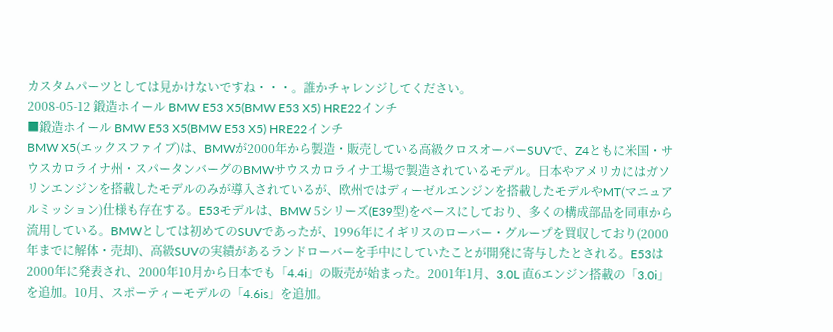カスタムパーツとしては見かけないですね・・・。誰かチャレンジしてください。
2008-05-12 鍛造ホイール BMW E53 X5(BMW E53 X5) HRE22インチ
■鍛造ホイール BMW E53 X5(BMW E53 X5) HRE22インチ
BMW X5(エックスファイブ)は、BMWが2000年から製造・販売している高級クロスオーバーSUVで、Z4ともに米国・サウスカロライナ州・スパータンバーグのBMWサウスカロライナ工場で製造されているモデル。日本やアメリカにはガソリンエンジンを搭載したモデルのみが導入されているが、欧州ではディーゼルエンジンを搭載したモデルやMT(マニュアルミッション)仕様も存在する。E53モデルは、BMW 5シリーズ(E39型)をベースにしており、多くの構成部品を同車から流用している。BMWとしては初めてのSUVであったが、1996年にイギリスのローバー・グループを買収しており(2000年までに解体・売却)、高級SUVの実績があるランドローバーを手中にしていたことが開発に寄与したとされる。E53は2000年に発表され、2000年10月から日本でも「4.4i」の販売が始まった。2001年1月、3.0L 直6エンジン搭載の「3.0i」を追加。10月、スポーティーモデルの「4.6is」を追加。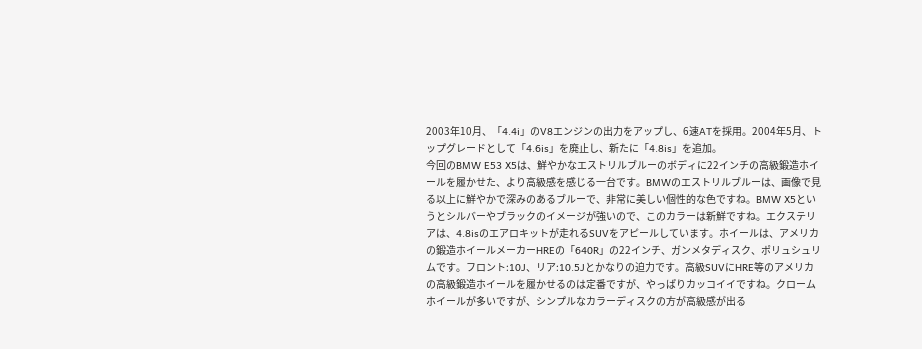2003年10月、「4.4i」のV8エンジンの出力をアップし、6速ATを採用。2004年5月、トップグレードとして「4.6is」を廃止し、新たに「4.8is」を追加。
今回のBMW E53 X5は、鮮やかなエストリルブルーのボディに22インチの高級鍛造ホイールを履かせた、より高級感を感じる一台です。BMWのエストリルブルーは、画像で見る以上に鮮やかで深みのあるブルーで、非常に美しい個性的な色ですね。BMW X5というとシルバーやブラックのイメージが強いので、このカラーは新鮮ですね。エクステリアは、4.8isのエアロキットが走れるSUVをアピールしています。ホイールは、アメリカの鍛造ホイールメーカーHREの「640R」の22インチ、ガンメタディスク、ポリュシュリムです。フロント:10J、リア:10.5Jとかなりの迫力です。高級SUVにHRE等のアメリカの高級鍛造ホイールを履かせるのは定番ですが、やっぱりカッコイイですね。クロームホイールが多いですが、シンプルなカラーディスクの方が高級感が出る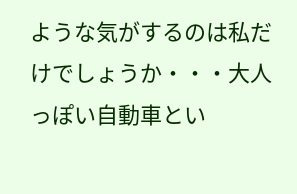ような気がするのは私だけでしょうか・・・大人っぽい自動車とい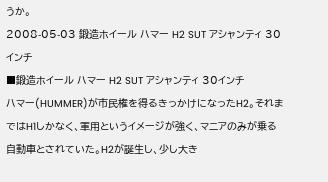うか。
2008-05-03 鍛造ホイール ハマー H2 SUT アシャンティ 30インチ
■鍛造ホイール ハマー H2 SUT アシャンティ 30インチ
ハマー(HUMMER)が市民権を得るきっかけになったH2。それまではH1しかなく、軍用というイメージが強く、マニアのみが乗る自動車とされていた。H2が誕生し、少し大き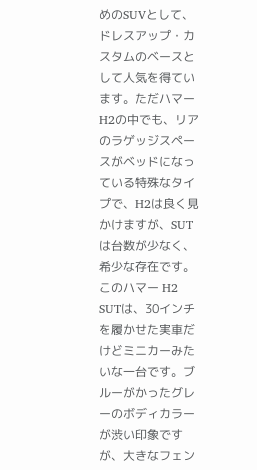めのSUVとして、ドレスアップ・カスタムのベースとして人気を得ています。ただハマーH2の中でも、リアのラゲッジスペースがベッドになっている特殊なタイプで、H2は良く見かけますが、SUTは台数が少なく、希少な存在です。
このハマー H2 SUTは、30インチを履かせた実車だけどミニカーみたいな一台です。ブルーがかったグレーのボディカラーが渋い印象ですが、大きなフェン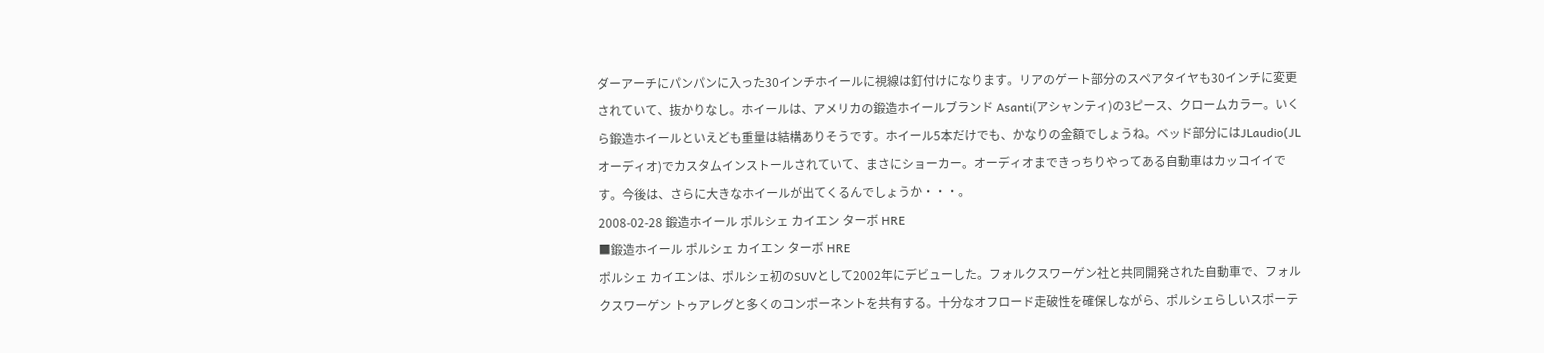ダーアーチにパンパンに入った30インチホイールに視線は釘付けになります。リアのゲート部分のスペアタイヤも30インチに変更されていて、抜かりなし。ホイールは、アメリカの鍛造ホイールブランド Asanti(アシャンティ)の3ピース、クロームカラー。いくら鍛造ホイールといえども重量は結構ありそうです。ホイール5本だけでも、かなりの金額でしょうね。ベッド部分にはJLaudio(JLオーディオ)でカスタムインストールされていて、まさにショーカー。オーディオまできっちりやってある自動車はカッコイイです。今後は、さらに大きなホイールが出てくるんでしょうか・・・。
2008-02-28 鍛造ホイール ポルシェ カイエン ターボ HRE
■鍛造ホイール ポルシェ カイエン ターボ HRE
ポルシェ カイエンは、ポルシェ初のSUVとして2002年にデビューした。フォルクスワーゲン社と共同開発された自動車で、フォルクスワーゲン トゥアレグと多くのコンポーネントを共有する。十分なオフロード走破性を確保しながら、ポルシェらしいスポーテ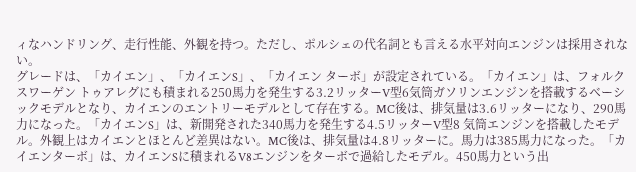ィなハンドリング、走行性能、外観を持つ。ただし、ポルシェの代名詞とも言える水平対向エンジンは採用されない。
グレードは、「カイエン」、「カイエンS」、「カイエン ターボ」が設定されている。「カイエン」は、フォルクスワーゲン トゥアレグにも積まれる250馬力を発生する3.2リッターV型6気筒ガソリンエンジンを搭載するベーシックモデルとなり、カイエンのエントリーモデルとして存在する。MC後は、排気量は3.6リッターになり、290馬力になった。「カイエンS」は、新開発された340馬力を発生する4.5リッターV型8 気筒エンジンを搭載したモデル。外観上はカイエンとほとんど差異はない。MC後は、排気量は4.8リッターに。馬力は385馬力になった。「カイエンターボ」は、カイエンSに積まれるV8エンジンをターボで過給したモデル。450馬力という出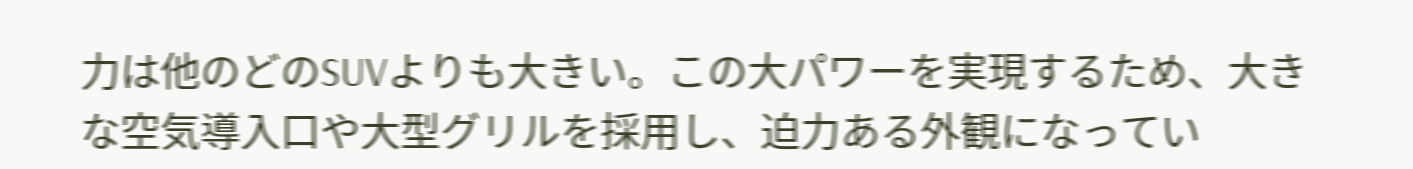力は他のどのSUVよりも大きい。この大パワーを実現するため、大きな空気導入口や大型グリルを採用し、迫力ある外観になってい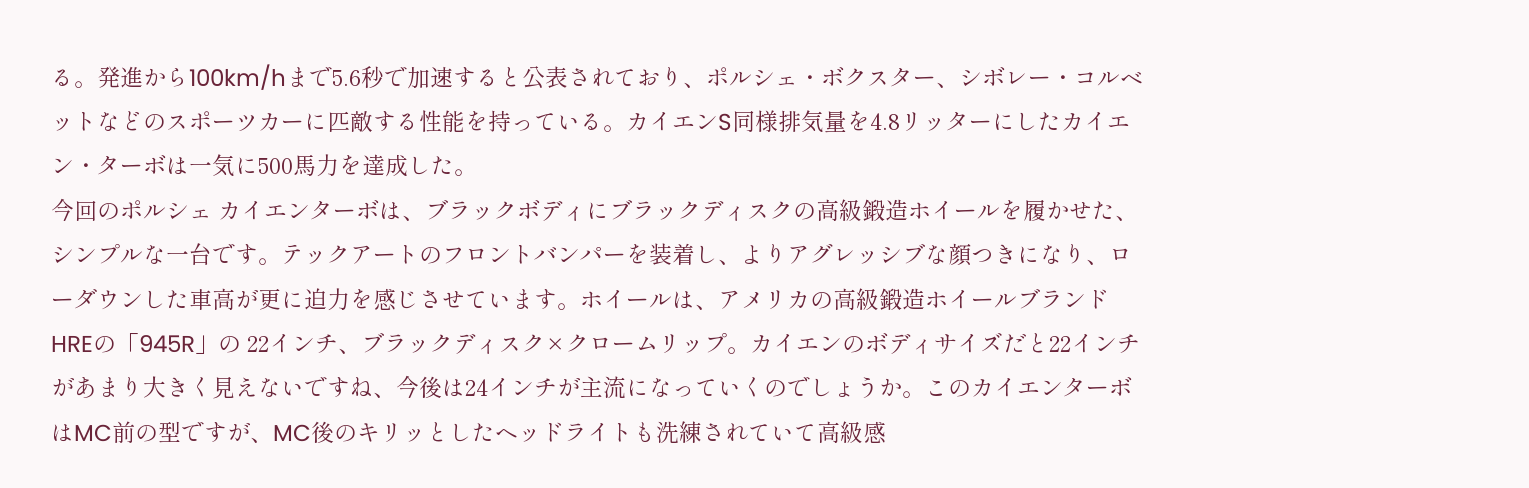る。発進から100km/hまで5.6秒で加速すると公表されており、ポルシェ・ボクスター、シボレー・コルベットなどのスポーツカーに匹敵する性能を持っている。カイエンS同様排気量を4.8リッターにしたカイエン・ターボは一気に500馬力を達成した。
今回のポルシェ カイエンターボは、ブラックボディにブラックディスクの高級鍛造ホイールを履かせた、シンプルな一台です。テックアートのフロントバンパーを装着し、よりアグレッシブな顔つきになり、ローダウンした車高が更に迫力を感じさせています。ホイールは、アメリカの高級鍛造ホイールブランドHREの「945R」の 22インチ、ブラックディスク×クロームリップ。カイエンのボディサイズだと22インチがあまり大きく見えないですね、今後は24インチが主流になっていくのでしょうか。このカイエンターボはMC前の型ですが、MC後のキリッとしたヘッドライトも洗練されていて高級感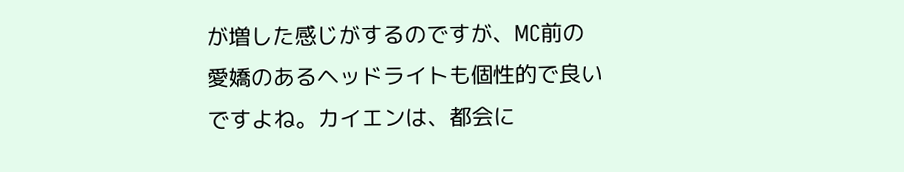が増した感じがするのですが、MC前の愛嬌のあるヘッドライトも個性的で良いですよね。カイエンは、都会に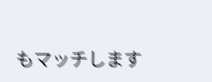もマッチします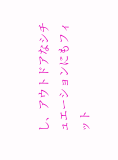し、アウトドアなシチュエーションにもフィット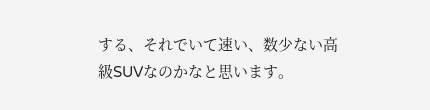する、それでいて速い、数少ない高級SUVなのかなと思います。